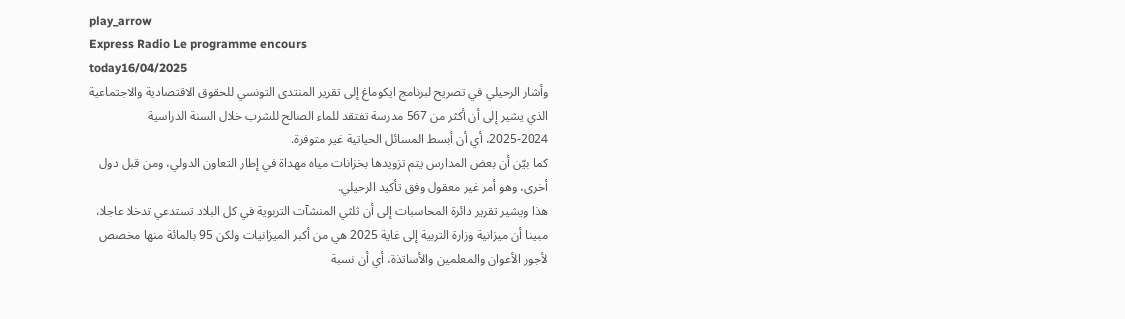play_arrow
Express Radio Le programme encours
today16/04/2025
وأشار الرحيلي في تصريح لبرنامج ايكوماغ إلى تقرير المنتدى التونسي للحقوق الاقتصادية والاجتماعية الذي يشير إلى أن أكثر من 567 مدرسة تفتقد للماء الصالح للشرب خلال السنة الدراسية 2024-2025، أي أن أبسط المسائل الحياتية غير متوفرة.
كما بيّن أن بعض المدارس يتم تزويدها بخزانات مياه مهداة في إطار التعاون الدولي، ومن قبل دول أخرى، وهو أمر غير معقول وفق تأكيد الرحيلي.
هذا ويشير تقرير دائرة المحاسبات إلى أن ثلثي المنشآت التربوية في كل البلاد تستدعي تدخلا عاجلا، مبينا أن ميزانية وزارة التربية إلى غاية 2025 هي من أكبر الميزانيات ولكن 95 بالمائة منها مخصص لأجور الأعوان والمعلمين والأساتذة، أي أن نسبة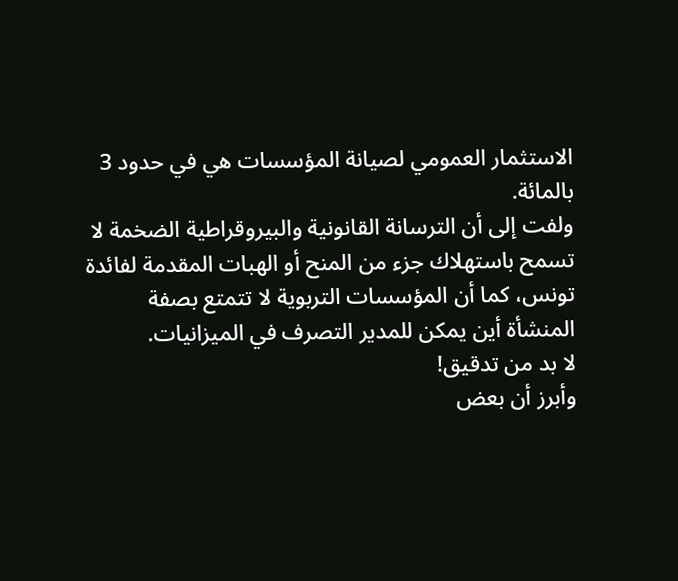الاستثمار العمومي لصيانة المؤسسات هي في حدود 3 بالمائة.
ولفت إلى أن الترسانة القانونية والبيروقراطية الضخمة لا تسمح باستهلاك جزء من المنح أو الهبات المقدمة لفائدة تونس، كما أن المؤسسات التربوية لا تتمتع بصفة المنشأة أين يمكن للمدير التصرف في الميزانيات.
لا بد من تدقيق!
وأبرز أن بعض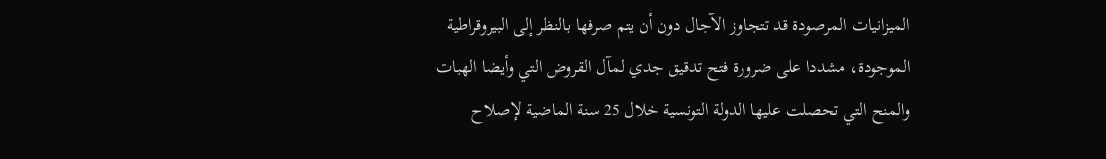الميزانيات المرصودة قد تتجاوز الآجال دون أن يتم صرفها بالنظر إلى البيروقراطية الموجودة، مشددا على ضرورة فتح تدقيق جدي لمآل القروض التي وأيضا الهبات والمنح التي تحصلت عليها الدولة التونسية خلال 25 سنة الماضية لإصلاح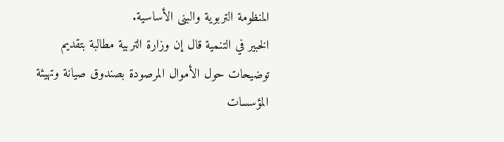المنظومة التربوية والبنى الأساسية.
الخبير في التنمية قال إن وزارة التربية مطالبة بتقديم توضيحات حول الأموال المرصودة بصندوق صيانة وتهيئة المؤسسات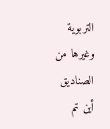التربوية وغيرها من الصناديق أين تم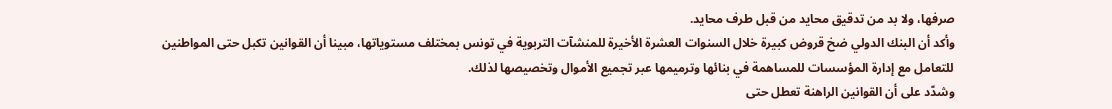صرفها، ولا بد من تدقيق محايد من قبل طرف محايد.
وأكد أن البنك الدولي ضخ قروض كبيرة خلال السنوات العشرة الأخيرة للمنشآت التربوية في تونس بمختلف مستوياتها، مبينا أن القوانين تكبل حتى المواطنين للتعامل مع إدارة المؤسسات للمساهمة في بنائها وترميمها عبر تجميع الأموال وتخصيصها لذلك.
وشدّد على أن القوانين الراهنة تعطل حتى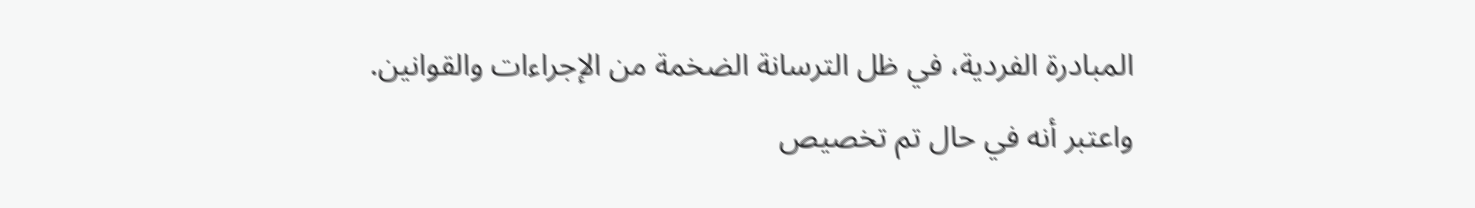المبادرة الفردية، في ظل الترسانة الضخمة من الإجراءات والقوانين.
واعتبر أنه في حال تم تخصيص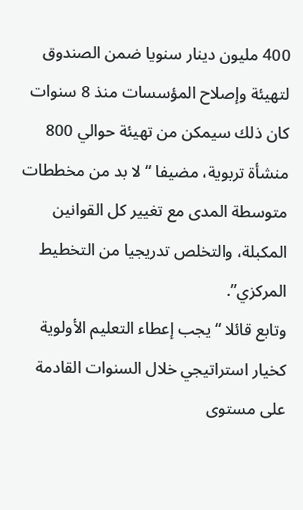400 مليون دينار سنويا ضمن الصندوق لتهيئة وإصلاح المؤسسات منذ 8 سنوات كان ذلك سيمكن من تهيئة حوالي 800 منشأة تربوية، مضيفا “لا بد من مخططات متوسطة المدى مع تغيير كل القوانين المكبلة، والتخلص تدريجيا من التخطيط المركزي”.
وتابع قائلا “يجب إعطاء التعليم الأولوية كخيار استراتيجي خلال السنوات القادمة على مستوى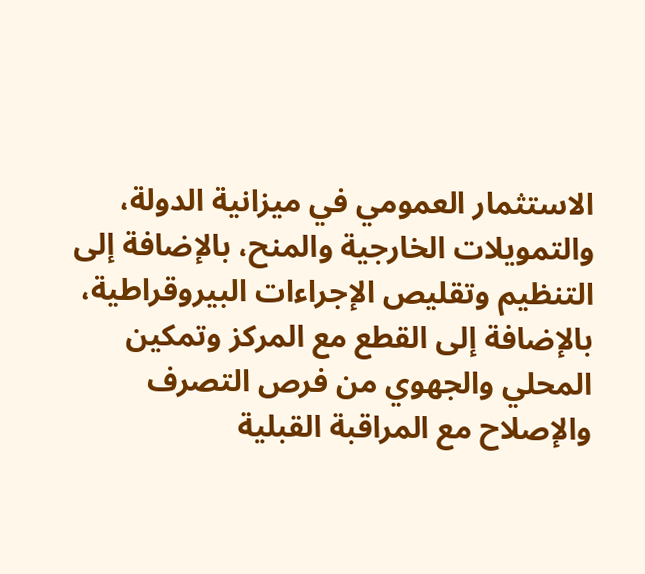الاستثمار العمومي في ميزانية الدولة، والتمويلات الخارجية والمنح، بالإضافة إلى التنظيم وتقليص الإجراءات البيروقراطية، بالإضافة إلى القطع مع المركز وتمكين المحلي والجهوي من فرص التصرف والإصلاح مع المراقبة القبلية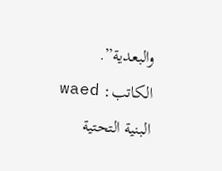والبعدية”.
الكاتب: waed
البنية التحتية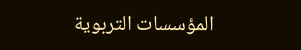المؤسسات التربوية